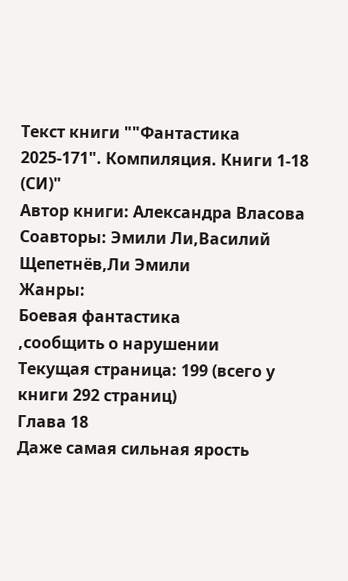Текст книги ""Фантастика 2025-171". Компиляция. Книги 1-18 (СИ)"
Автор книги: Александра Власова
Соавторы: Эмили Ли,Василий Щепетнёв,Ли Эмили
Жанры:
Боевая фантастика
,сообщить о нарушении
Текущая страница: 199 (всего у книги 292 страниц)
Глава 18
Даже самая сильная ярость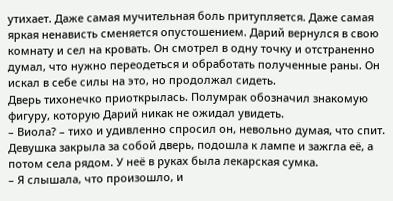утихает. Даже самая мучительная боль притупляется. Даже самая яркая ненависть сменяется опустошением. Дарий вернулся в свою комнату и сел на кровать. Он смотрел в одну точку и отстраненно думал, что нужно переодеться и обработать полученные раны. Он искал в себе силы на это, но продолжал сидеть.
Дверь тихонечко приоткрылась. Полумрак обозначил знакомую фигуру, которую Дарий никак не ожидал увидеть.
– Виола? – тихо и удивленно спросил он, невольно думая, что спит.
Девушка закрыла за собой дверь, подошла к лампе и зажгла её, а потом села рядом. У неё в руках была лекарская сумка.
– Я слышала, что произошло, и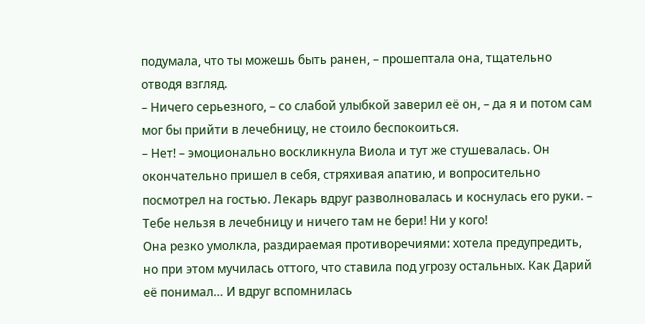подумала, что ты можешь быть ранен, – прошептала она, тщательно отводя взгляд.
– Ничего серьезного, – со слабой улыбкой заверил её он, – да я и потом сам мог бы прийти в лечебницу, не стоило беспокоиться.
– Нет! – эмоционально воскликнула Виола и тут же стушевалась. Он окончательно пришел в себя, стряхивая апатию, и вопросительно посмотрел на гостью. Лекарь вдруг разволновалась и коснулась его руки. – Тебе нельзя в лечебницу и ничего там не бери! Ни у кого!
Она резко умолкла, раздираемая противоречиями: хотела предупредить, но при этом мучилась оттого, что ставила под угрозу остальных. Как Дарий её понимал… И вдруг вспомнилась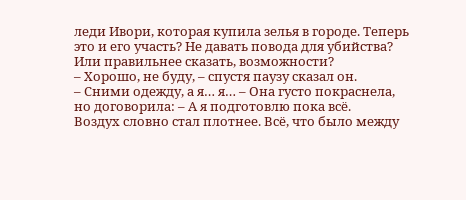леди Ивори, которая купила зелья в городе. Теперь это и его участь? Не давать повода для убийства? Или правильнее сказать, возможности?
– Хорошо, не буду, – спустя паузу сказал он.
– Сними одежду, а я… я… – Она густо покраснела, но договорила: – А я подготовлю пока всё.
Воздух словно стал плотнее. Всё, что было между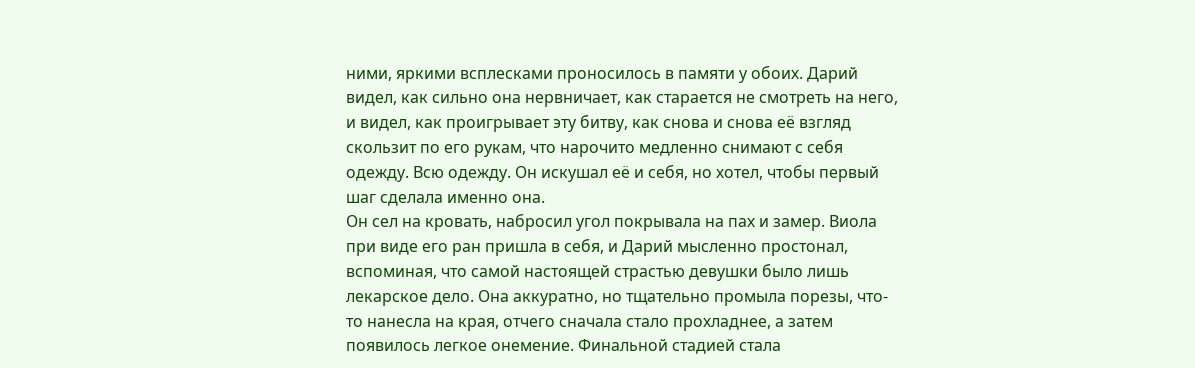ними, яркими всплесками проносилось в памяти у обоих. Дарий видел, как сильно она нервничает, как старается не смотреть на него, и видел, как проигрывает эту битву, как снова и снова её взгляд скользит по его рукам, что нарочито медленно снимают с себя одежду. Всю одежду. Он искушал её и себя, но хотел, чтобы первый шаг сделала именно она.
Он сел на кровать, набросил угол покрывала на пах и замер. Виола при виде его ран пришла в себя, и Дарий мысленно простонал, вспоминая, что самой настоящей страстью девушки было лишь лекарское дело. Она аккуратно, но тщательно промыла порезы, что-то нанесла на края, отчего сначала стало прохладнее, а затем появилось легкое онемение. Финальной стадией стала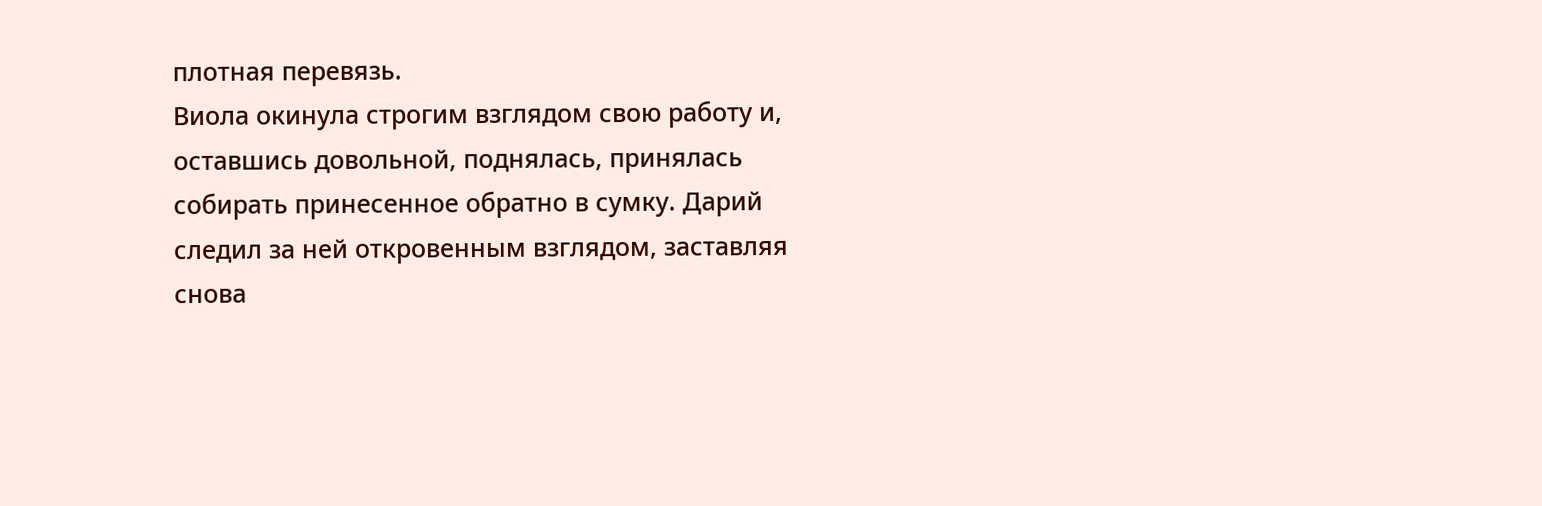плотная перевязь.
Виола окинула строгим взглядом свою работу и, оставшись довольной, поднялась, принялась собирать принесенное обратно в сумку. Дарий следил за ней откровенным взглядом, заставляя снова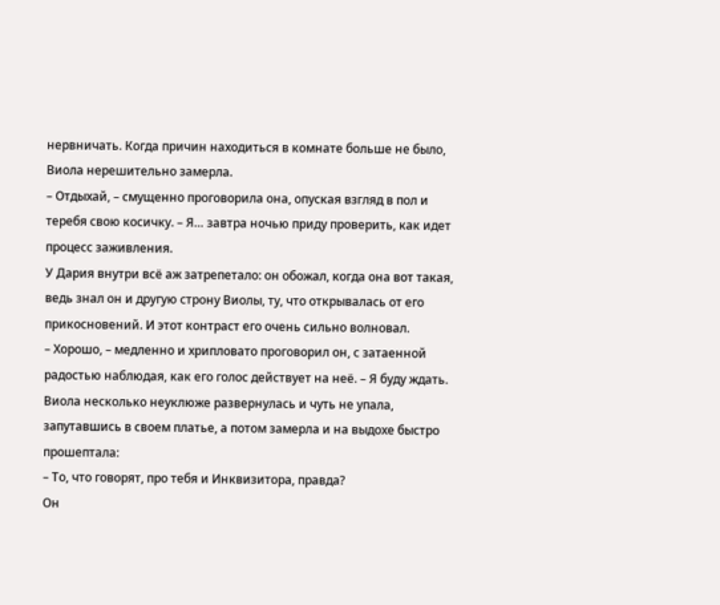нервничать. Когда причин находиться в комнате больше не было, Виола нерешительно замерла.
– Отдыхай, – смущенно проговорила она, опуская взгляд в пол и теребя свою косичку. – Я… завтра ночью приду проверить, как идет процесс заживления.
У Дария внутри всё аж затрепетало: он обожал, когда она вот такая, ведь знал он и другую строну Виолы, ту, что открывалась от его прикосновений. И этот контраст его очень сильно волновал.
– Хорошо, – медленно и хрипловато проговорил он, с затаенной радостью наблюдая, как его голос действует на неё. – Я буду ждать.
Виола несколько неуклюже развернулась и чуть не упала, запутавшись в своем платье, а потом замерла и на выдохе быстро прошептала:
– То, что говорят, про тебя и Инквизитора, правда?
Он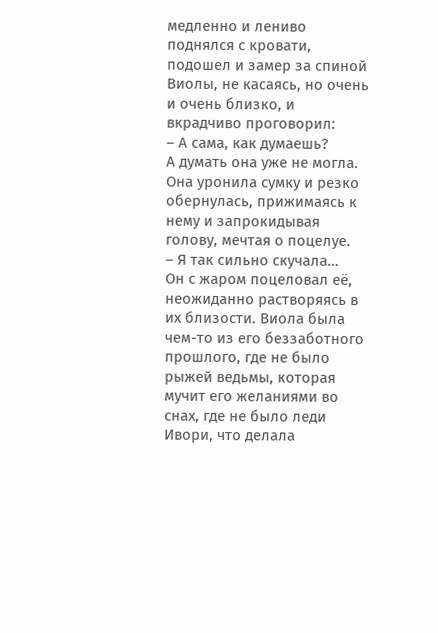медленно и лениво поднялся с кровати, подошел и замер за спиной Виолы, не касаясь, но очень и очень близко, и вкрадчиво проговорил:
– А сама, как думаешь?
А думать она уже не могла. Она уронила сумку и резко обернулась, прижимаясь к нему и запрокидывая голову, мечтая о поцелуе.
– Я так сильно скучала…
Он с жаром поцеловал её, неожиданно растворяясь в их близости. Виола была чем-то из его беззаботного прошлого, где не было рыжей ведьмы, которая мучит его желаниями во снах, где не было леди Ивори, что делала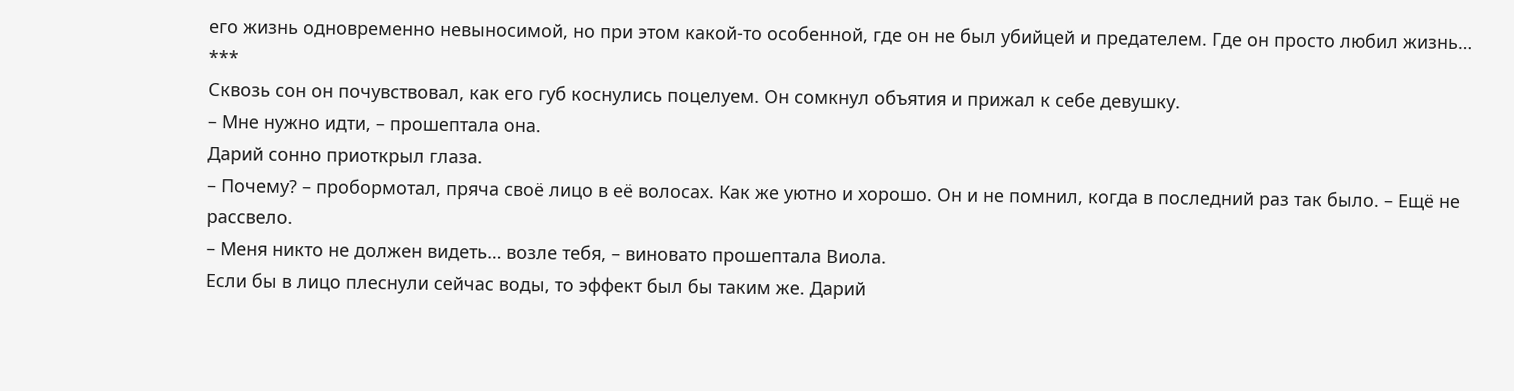его жизнь одновременно невыносимой, но при этом какой-то особенной, где он не был убийцей и предателем. Где он просто любил жизнь…
***
Сквозь сон он почувствовал, как его губ коснулись поцелуем. Он сомкнул объятия и прижал к себе девушку.
– Мне нужно идти, – прошептала она.
Дарий сонно приоткрыл глаза.
– Почему? – пробормотал, пряча своё лицо в её волосах. Как же уютно и хорошо. Он и не помнил, когда в последний раз так было. – Ещё не рассвело.
– Меня никто не должен видеть… возле тебя, – виновато прошептала Виола.
Если бы в лицо плеснули сейчас воды, то эффект был бы таким же. Дарий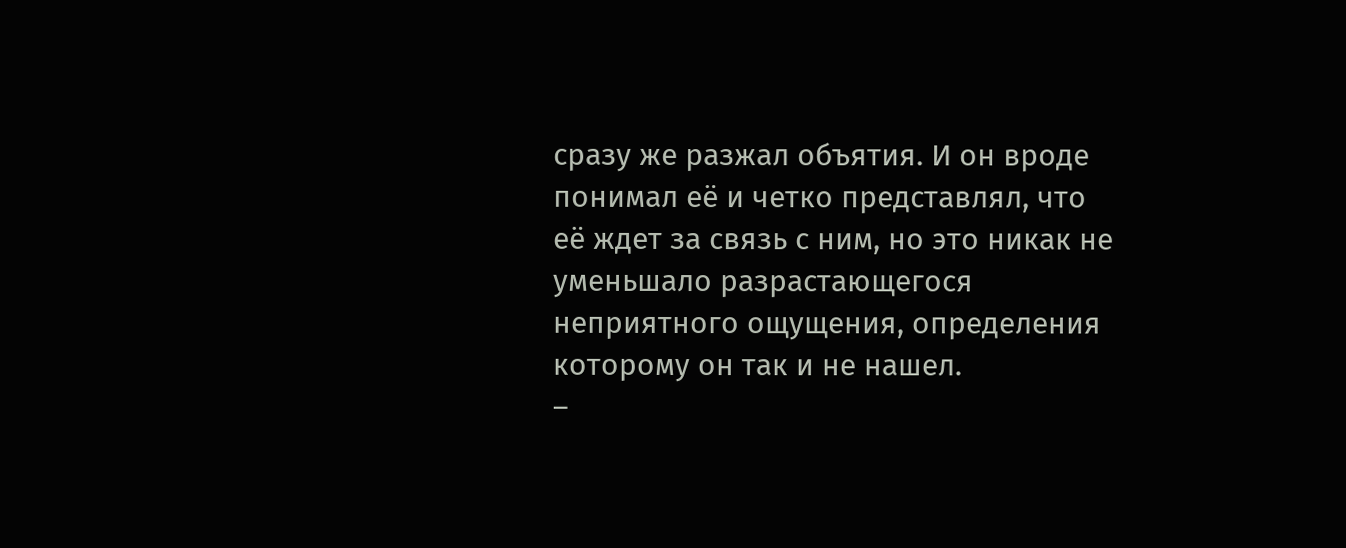сразу же разжал объятия. И он вроде понимал её и четко представлял, что её ждет за связь с ним, но это никак не уменьшало разрастающегося неприятного ощущения, определения которому он так и не нашел.
–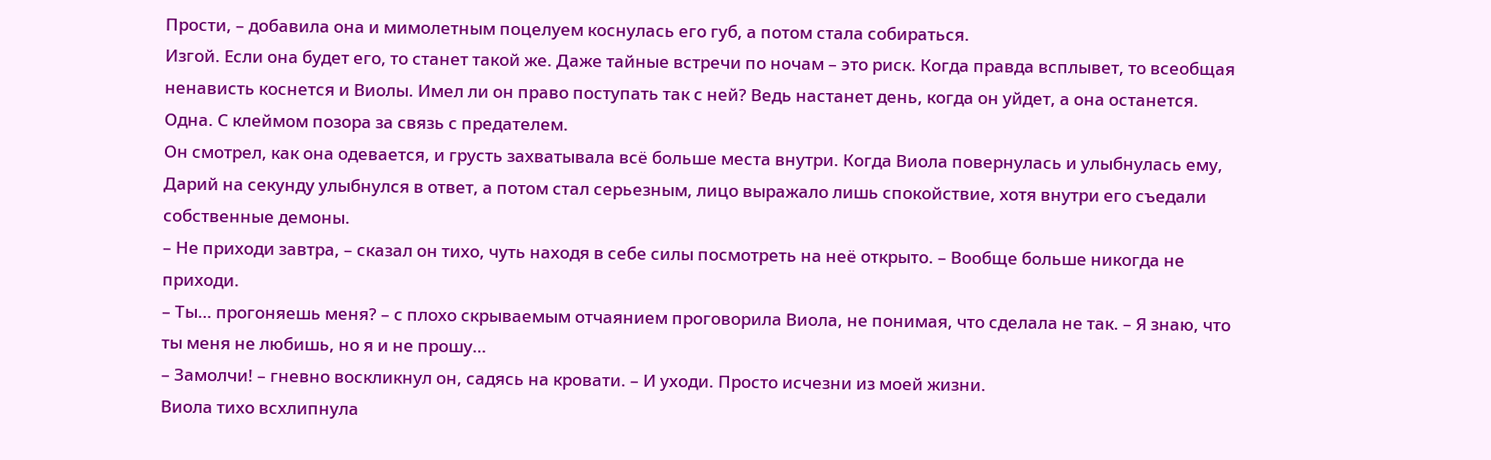Прости, – добавила она и мимолетным поцелуем коснулась его губ, а потом стала собираться.
Изгой. Если она будет его, то станет такой же. Даже тайные встречи по ночам – это риск. Когда правда всплывет, то всеобщая ненависть коснется и Виолы. Имел ли он право поступать так с ней? Ведь настанет день, когда он уйдет, а она останется. Одна. С клеймом позора за связь с предателем.
Он смотрел, как она одевается, и грусть захватывала всё больше места внутри. Когда Виола повернулась и улыбнулась ему, Дарий на секунду улыбнулся в ответ, а потом стал серьезным, лицо выражало лишь спокойствие, хотя внутри его съедали собственные демоны.
– Не приходи завтра, – сказал он тихо, чуть находя в себе силы посмотреть на неё открыто. – Вообще больше никогда не приходи.
– Ты… прогоняешь меня? – с плохо скрываемым отчаянием проговорила Виола, не понимая, что сделала не так. – Я знаю, что ты меня не любишь, но я и не прошу…
– Замолчи! – гневно воскликнул он, садясь на кровати. – И уходи. Просто исчезни из моей жизни.
Виола тихо всхлипнула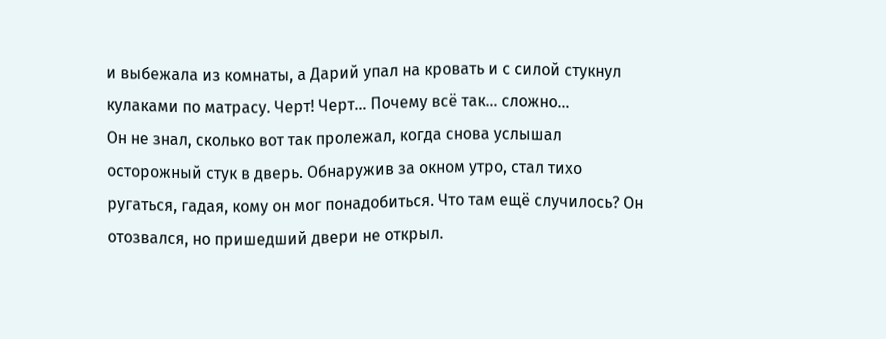и выбежала из комнаты, а Дарий упал на кровать и с силой стукнул кулаками по матрасу. Черт! Черт… Почему всё так… сложно…
Он не знал, сколько вот так пролежал, когда снова услышал осторожный стук в дверь. Обнаружив за окном утро, стал тихо ругаться, гадая, кому он мог понадобиться. Что там ещё случилось? Он отозвался, но пришедший двери не открыл.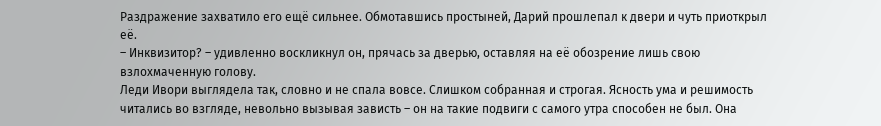Раздражение захватило его ещё сильнее. Обмотавшись простыней, Дарий прошлепал к двери и чуть приоткрыл её.
– Инквизитор? – удивленно воскликнул он, прячась за дверью, оставляя на её обозрение лишь свою взлохмаченную голову.
Леди Ивори выглядела так, словно и не спала вовсе. Слишком собранная и строгая. Ясность ума и решимость читались во взгляде, невольно вызывая зависть – он на такие подвиги с самого утра способен не был. Она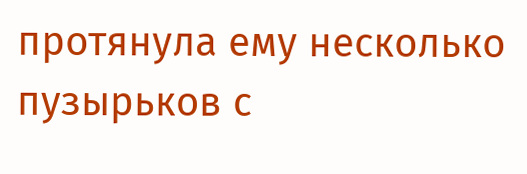протянула ему несколько пузырьков с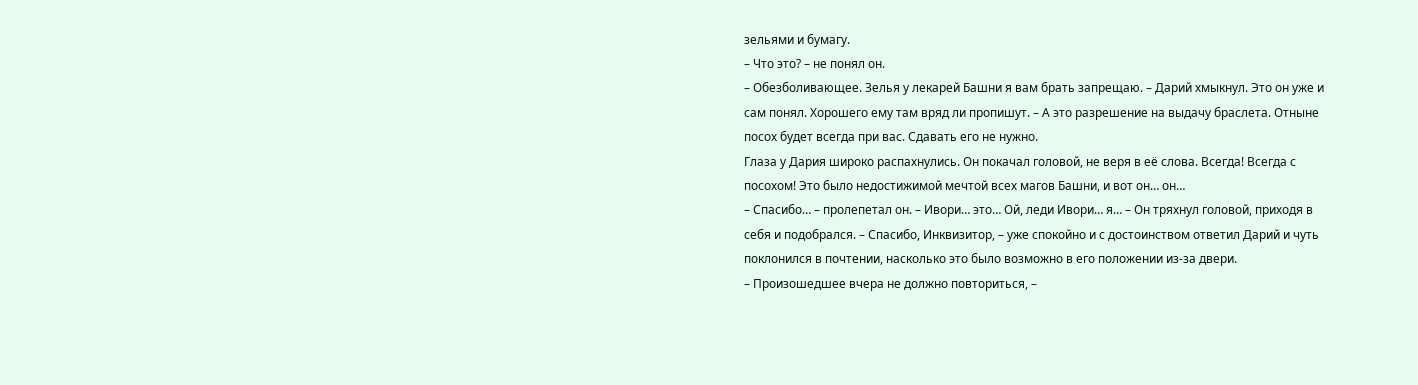зельями и бумагу.
– Что это? – не понял он.
– Обезболивающее. Зелья у лекарей Башни я вам брать запрещаю. – Дарий хмыкнул. Это он уже и сам понял. Хорошего ему там вряд ли пропишут. – А это разрешение на выдачу браслета. Отныне посох будет всегда при вас. Сдавать его не нужно.
Глаза у Дария широко распахнулись. Он покачал головой, не веря в её слова. Всегда! Всегда с посохом! Это было недостижимой мечтой всех магов Башни, и вот он… он…
– Спасибо… – пролепетал он. – Ивори… это… Ой, леди Ивори… я… – Он тряхнул головой, приходя в себя и подобрался. – Спасибо, Инквизитор, – уже спокойно и с достоинством ответил Дарий и чуть поклонился в почтении, насколько это было возможно в его положении из-за двери.
– Произошедшее вчера не должно повториться, –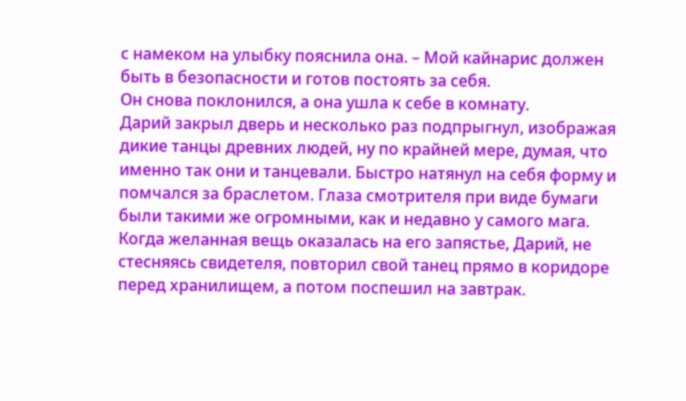с намеком на улыбку пояснила она. – Мой кайнарис должен быть в безопасности и готов постоять за себя.
Он снова поклонился, а она ушла к себе в комнату.
Дарий закрыл дверь и несколько раз подпрыгнул, изображая дикие танцы древних людей, ну по крайней мере, думая, что именно так они и танцевали. Быстро натянул на себя форму и помчался за браслетом. Глаза смотрителя при виде бумаги были такими же огромными, как и недавно у самого мага. Когда желанная вещь оказалась на его запястье, Дарий, не стесняясь свидетеля, повторил свой танец прямо в коридоре перед хранилищем, а потом поспешил на завтрак.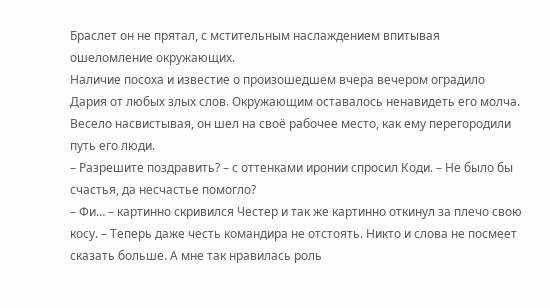Браслет он не прятал, с мстительным наслаждением впитывая ошеломление окружающих.
Наличие посоха и известие о произошедшем вчера вечером оградило Дария от любых злых слов. Окружающим оставалось ненавидеть его молча. Весело насвистывая, он шел на своё рабочее место, как ему перегородили путь его люди.
– Разрешите поздравить? – с оттенками иронии спросил Коди. – Не было бы счастья, да несчастье помогло?
– Фи… – картинно скривился Честер и так же картинно откинул за плечо свою косу. – Теперь даже честь командира не отстоять. Никто и слова не посмеет сказать больше. А мне так нравилась роль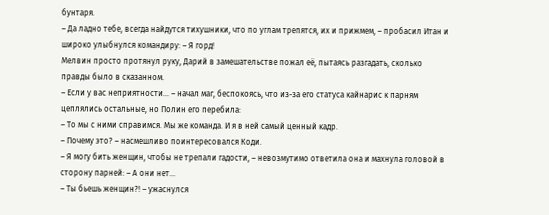бунтаря.
– Да ладно тебе, всегда найдутся тихушники, что по углам трепятся, их и прижмем, – пробасил Итан и широко улыбнулся командиру: – Я горд!
Мелвин просто протянул руку, Дарий в замешательстве пожал её, пытаясь разгадать, сколько правды было в сказанном.
– Если у вас неприятности… – начал маг, беспокоясь, что из-за его статуса кайнарис к парням цеплялись остальные, но Полин его перебила:
– То мы с ними справимся. Мы же команда. И я в ней самый ценный кадр.
– Почему это? – насмешливо поинтересовался Коди.
– Я могу бить женщин, чтобы не трепали гадости, – невозмутимо ответила она и махнула головой в сторону парней: – А они нет…
– Ты бьешь женщин?! – ужаснулся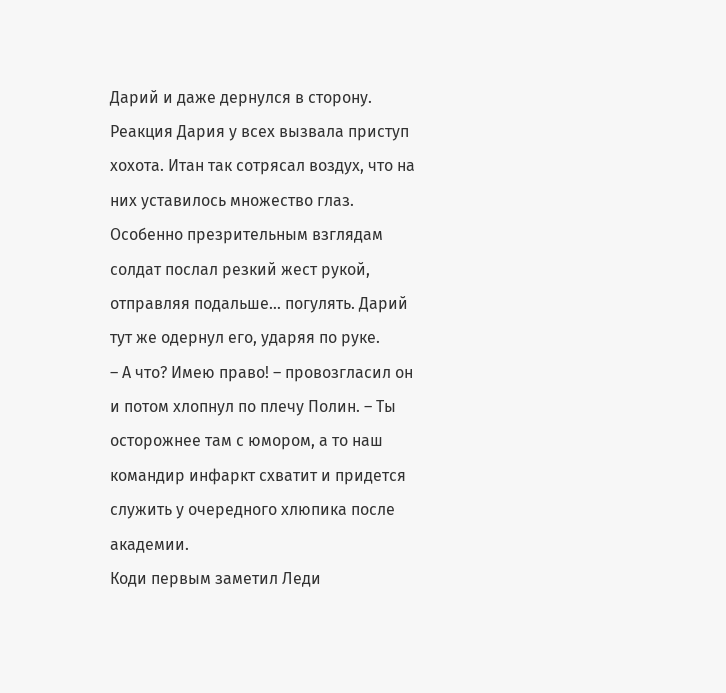Дарий и даже дернулся в сторону.
Реакция Дария у всех вызвала приступ хохота. Итан так сотрясал воздух, что на них уставилось множество глаз. Особенно презрительным взглядам солдат послал резкий жест рукой, отправляя подальше… погулять. Дарий тут же одернул его, ударяя по руке.
– А что? Имею право! – провозгласил он и потом хлопнул по плечу Полин. – Ты осторожнее там с юмором, а то наш командир инфаркт схватит и придется служить у очередного хлюпика после академии.
Коди первым заметил Леди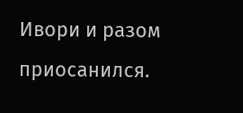Ивори и разом приосанился.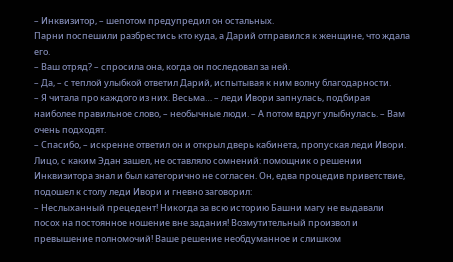– Инквизитор, – шепотом предупредил он остальных.
Парни поспешили разбрестись кто куда, а Дарий отправился к женщине, что ждала его.
– Ваш отряд? – спросила она, когда он последовал за ней.
– Да, – с теплой улыбкой ответил Дарий, испытывая к ним волну благодарности.
– Я читала про каждого из них. Весьма… – леди Ивори запнулась, подбирая наиболее правильное слово, – необычные люди. – А потом вдруг улыбнулась. – Вам очень подходят.
– Спасибо, – искренне ответил он и открыл дверь кабинета, пропуская леди Ивори.
Лицо, с каким Эдан зашел, не оставляло сомнений: помощник о решении Инквизитора знал и был категорично не согласен. Он, едва процедив приветствие, подошел к столу леди Ивори и гневно заговорил:
– Неслыханный прецедент! Никогда за всю историю Башни магу не выдавали посох на постоянное ношение вне задания! Возмутительный произвол и превышение полномочий! Ваше решение необдуманное и слишком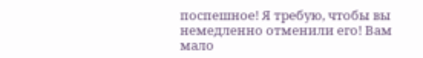поспешное! Я требую, чтобы вы немедленно отменили его! Вам мало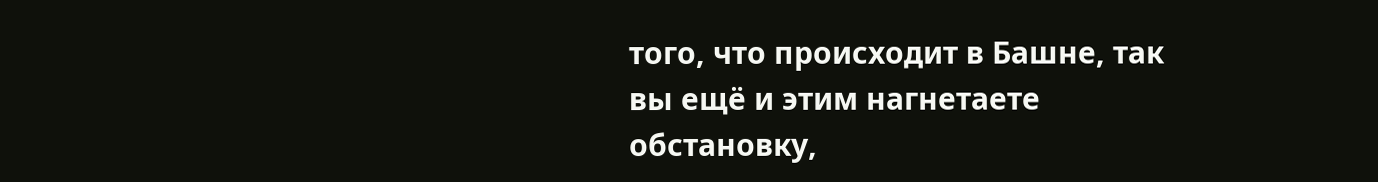того, что происходит в Башне, так вы ещё и этим нагнетаете обстановку,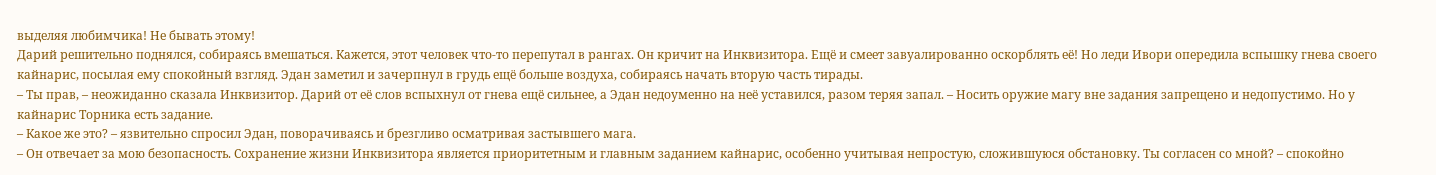выделяя любимчика! Не бывать этому!
Дарий решительно поднялся, собираясь вмешаться. Кажется, этот человек что-то перепутал в рангах. Он кричит на Инквизитора. Ещё и смеет завуалированно оскорблять её! Но леди Ивори опередила вспышку гнева своего кайнарис, посылая ему спокойный взгляд. Эдан заметил и зачерпнул в грудь ещё больше воздуха, собираясь начать вторую часть тирады.
– Ты прав, – неожиданно сказала Инквизитор. Дарий от её слов вспыхнул от гнева ещё сильнее, а Эдан недоуменно на неё уставился, разом теряя запал. – Носить оружие магу вне задания запрещено и недопустимо. Но у кайнарис Торника есть задание.
– Какое же это? – язвительно спросил Эдан, поворачиваясь и брезгливо осматривая застывшего мага.
– Он отвечает за мою безопасность. Сохранение жизни Инквизитора является приоритетным и главным заданием кайнарис, особенно учитывая непростую, сложившуюся обстановку. Ты согласен со мной? – спокойно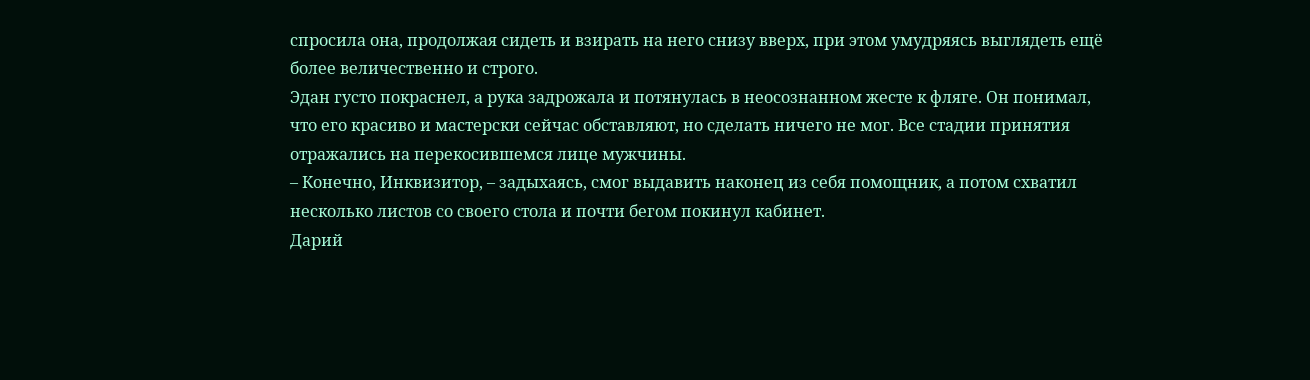спросила она, продолжая сидеть и взирать на него снизу вверх, при этом умудряясь выглядеть ещё более величественно и строго.
Эдан густо покраснел, а рука задрожала и потянулась в неосознанном жесте к фляге. Он понимал, что его красиво и мастерски сейчас обставляют, но сделать ничего не мог. Все стадии принятия отражались на перекосившемся лице мужчины.
– Конечно, Инквизитор, – задыхаясь, смог выдавить наконец из себя помощник, а потом схватил несколько листов со своего стола и почти бегом покинул кабинет.
Дарий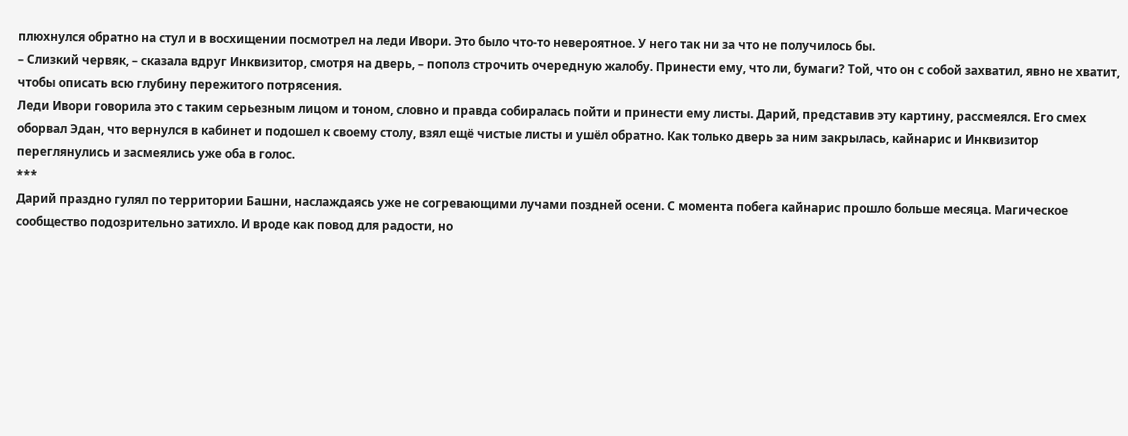плюхнулся обратно на стул и в восхищении посмотрел на леди Ивори. Это было что-то невероятное. У него так ни за что не получилось бы.
– Слизкий червяк, – сказала вдруг Инквизитор, смотря на дверь, – пополз строчить очередную жалобу. Принести ему, что ли, бумаги? Той, что он с собой захватил, явно не хватит, чтобы описать всю глубину пережитого потрясения.
Леди Ивори говорила это с таким серьезным лицом и тоном, словно и правда собиралась пойти и принести ему листы. Дарий, представив эту картину, рассмеялся. Его смех оборвал Эдан, что вернулся в кабинет и подошел к своему столу, взял ещё чистые листы и ушёл обратно. Как только дверь за ним закрылась, кайнарис и Инквизитор переглянулись и засмеялись уже оба в голос.
***
Дарий праздно гулял по территории Башни, наслаждаясь уже не согревающими лучами поздней осени. С момента побега кайнарис прошло больше месяца. Магическое сообщество подозрительно затихло. И вроде как повод для радости, но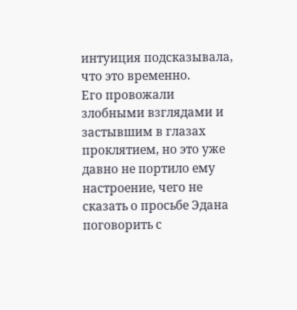интуиция подсказывала, что это временно.
Его провожали злобными взглядами и застывшим в глазах проклятием, но это уже давно не портило ему настроение, чего не сказать о просьбе Эдана поговорить с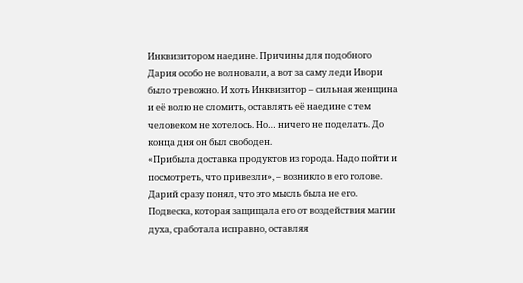Инквизитором наедине. Причины для подобного Дария особо не волновали, а вот за саму леди Ивори было тревожно. И хоть Инквизитор – сильная женщина и её волю не сломить, оставлять её наедине с тем человеком не хотелось. Но… ничего не поделать. До конца дня он был свободен.
«Прибыла доставка продуктов из города. Надо пойти и посмотреть, что привезли», – возникло в его голове.
Дарий сразу понял, что это мысль была не его. Подвеска, которая защищала его от воздействия магии духа, сработала исправно, оставляя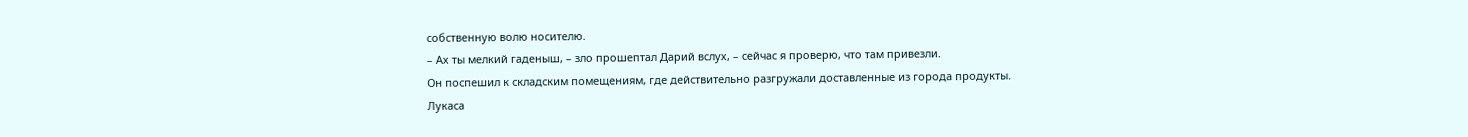собственную волю носителю.
– Ах ты мелкий гаденыш, – зло прошептал Дарий вслух, – сейчас я проверю, что там привезли.
Он поспешил к складским помещениям, где действительно разгружали доставленные из города продукты. Лукаса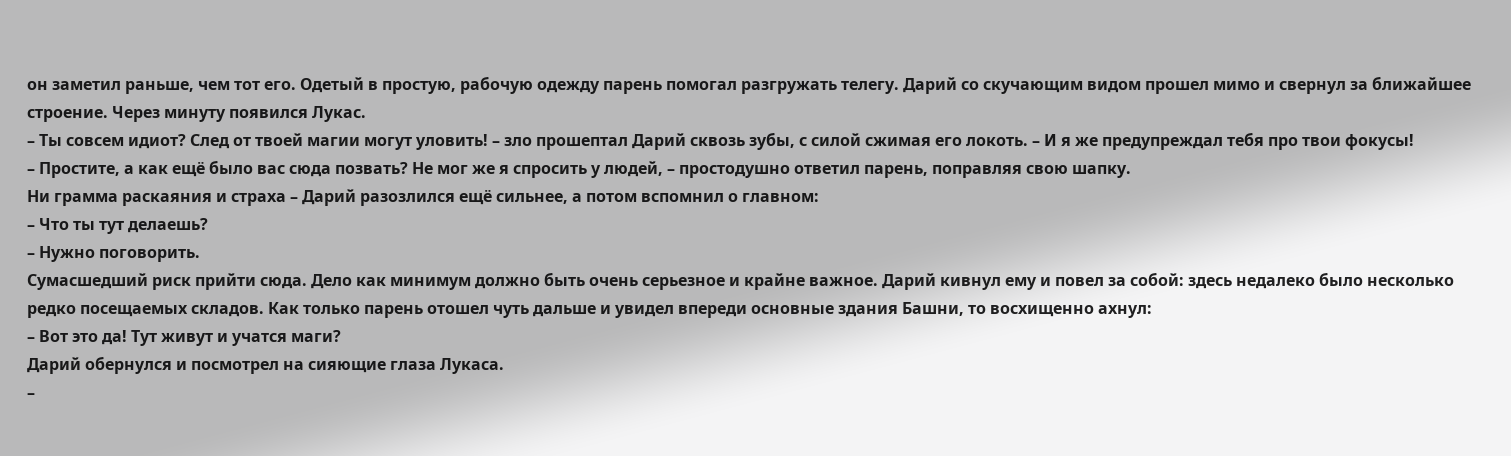он заметил раньше, чем тот его. Одетый в простую, рабочую одежду парень помогал разгружать телегу. Дарий со скучающим видом прошел мимо и свернул за ближайшее строение. Через минуту появился Лукас.
– Ты совсем идиот? След от твоей магии могут уловить! – зло прошептал Дарий сквозь зубы, с силой сжимая его локоть. – И я же предупреждал тебя про твои фокусы!
– Простите, а как ещё было вас сюда позвать? Не мог же я спросить у людей, – простодушно ответил парень, поправляя свою шапку.
Ни грамма раскаяния и страха – Дарий разозлился ещё сильнее, а потом вспомнил о главном:
– Что ты тут делаешь?
– Нужно поговорить.
Сумасшедший риск прийти сюда. Дело как минимум должно быть очень серьезное и крайне важное. Дарий кивнул ему и повел за собой: здесь недалеко было несколько редко посещаемых складов. Как только парень отошел чуть дальше и увидел впереди основные здания Башни, то восхищенно ахнул:
– Вот это да! Тут живут и учатся маги?
Дарий обернулся и посмотрел на сияющие глаза Лукаса.
–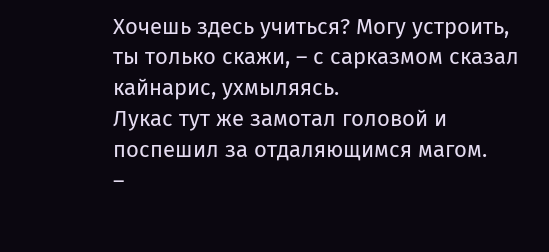Хочешь здесь учиться? Могу устроить, ты только скажи, – с сарказмом сказал кайнарис, ухмыляясь.
Лукас тут же замотал головой и поспешил за отдаляющимся магом.
–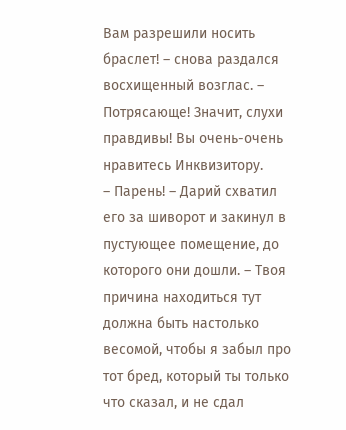Вам разрешили носить браслет! – снова раздался восхищенный возглас. – Потрясающе! Значит, слухи правдивы! Вы очень-очень нравитесь Инквизитору.
– Парень! – Дарий схватил его за шиворот и закинул в пустующее помещение, до которого они дошли. – Твоя причина находиться тут должна быть настолько весомой, чтобы я забыл про тот бред, который ты только что сказал, и не сдал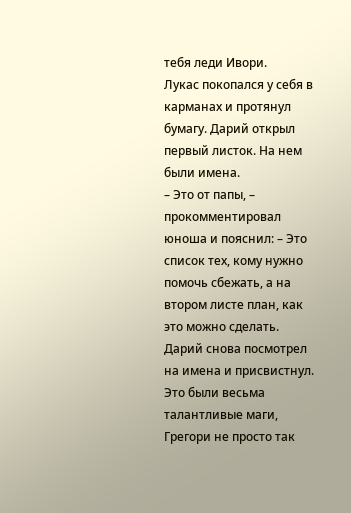тебя леди Ивори.
Лукас покопался у себя в карманах и протянул бумагу. Дарий открыл первый листок. На нем были имена.
– Это от папы, – прокомментировал юноша и пояснил: – Это список тех, кому нужно помочь сбежать, а на втором листе план, как это можно сделать.
Дарий снова посмотрел на имена и присвистнул. Это были весьма талантливые маги, Грегори не просто так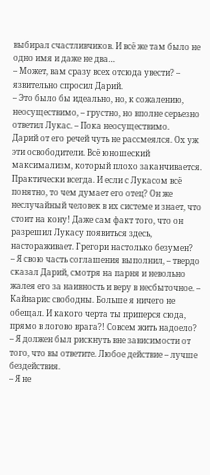выбирал счастливчиков. И всё же там было не одно имя и даже не два…
– Может, вам сразу всех отсюда увести? – язвительно спросил Дарий.
– Это было бы идеально, но, к сожалению, неосуществимо, – грустно, но вполне серьезно ответил Лукас. – Пока неосуществимо.
Дарий от его речей чуть не рассмеялся. Ох уж эти освободители. Всё юношеский максимализм, который плохо заканчивается. Практически всегда. И если с Лукасом всё понятно, то чем думает его отец? Он же неслучайный человек в их системе и знает, что стоит на кону! Даже сам факт того, что он разрешил Лукасу появиться здесь, настораживает. Грегори настолько безумен?
– Я свою часть соглашения выполнил, – твердо сказал Дарий, смотря на парня и невольно жалея его за наивность и веру в несбыточное. – Кайнарис свободны. Больше я ничего не обещал. И какого черта ты приперся сюда, прямо в логово врага?! Совсем жить надоело?
– Я должен был рискнуть вне зависимости от того, что вы ответите. Любое действие – лучше бездействия.
– Я не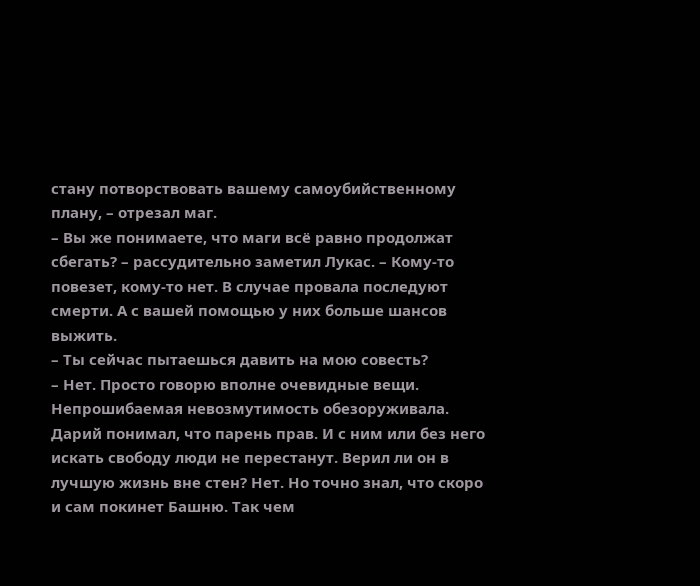стану потворствовать вашему самоубийственному плану, – отрезал маг.
– Вы же понимаете, что маги всё равно продолжат сбегать? – рассудительно заметил Лукас. – Кому-то повезет, кому-то нет. В случае провала последуют смерти. А с вашей помощью у них больше шансов выжить.
– Ты сейчас пытаешься давить на мою совесть?
– Нет. Просто говорю вполне очевидные вещи.
Непрошибаемая невозмутимость обезоруживала. Дарий понимал, что парень прав. И с ним или без него искать свободу люди не перестанут. Верил ли он в лучшую жизнь вне стен? Нет. Но точно знал, что скоро и сам покинет Башню. Так чем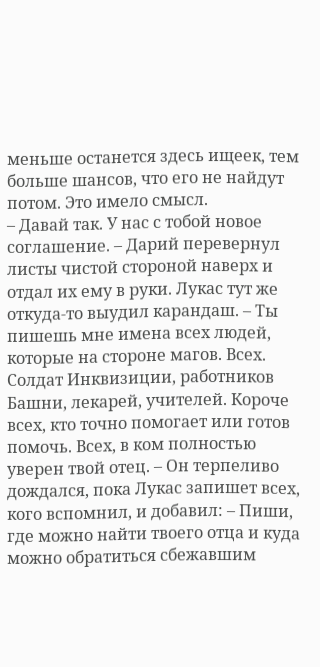меньше останется здесь ищеек, тем больше шансов, что его не найдут потом. Это имело смысл.
– Давай так. У нас с тобой новое соглашение. – Дарий перевернул листы чистой стороной наверх и отдал их ему в руки. Лукас тут же откуда-то выудил карандаш. – Ты пишешь мне имена всех людей, которые на стороне магов. Всех. Солдат Инквизиции, работников Башни, лекарей, учителей. Короче всех, кто точно помогает или готов помочь. Всех, в ком полностью уверен твой отец. – Он терпеливо дождался, пока Лукас запишет всех, кого вспомнил, и добавил: – Пиши, где можно найти твоего отца и куда можно обратиться сбежавшим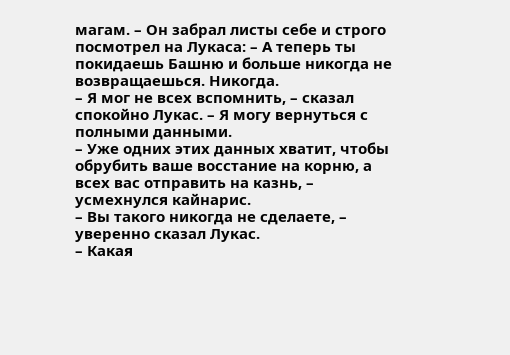магам. – Он забрал листы себе и строго посмотрел на Лукаса: – А теперь ты покидаешь Башню и больше никогда не возвращаешься. Никогда.
– Я мог не всех вспомнить, – сказал спокойно Лукас. – Я могу вернуться с полными данными.
– Уже одних этих данных хватит, чтобы обрубить ваше восстание на корню, а всех вас отправить на казнь, – усмехнулся кайнарис.
– Вы такого никогда не сделаете, – уверенно сказал Лукас.
– Какая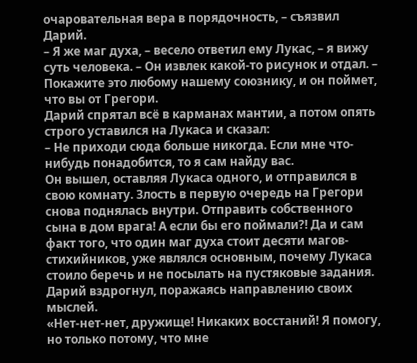очаровательная вера в порядочность, – съязвил Дарий.
– Я же маг духа, – весело ответил ему Лукас, – я вижу суть человека. – Он извлек какой-то рисунок и отдал. – Покажите это любому нашему союзнику, и он поймет, что вы от Грегори.
Дарий спрятал всё в карманах мантии, а потом опять строго уставился на Лукаса и сказал:
– Не приходи сюда больше никогда. Если мне что-нибудь понадобится, то я сам найду вас.
Он вышел, оставляя Лукаса одного, и отправился в свою комнату. Злость в первую очередь на Грегори снова поднялась внутри. Отправить собственного сына в дом врага! А если бы его поймали?! Да и сам факт того, что один маг духа стоит десяти магов-стихийников, уже являлся основным, почему Лукаса стоило беречь и не посылать на пустяковые задания. Дарий вздрогнул, поражаясь направлению своих мыслей.
«Нет-нет-нет, дружище! Никаких восстаний! Я помогу, но только потому, что мне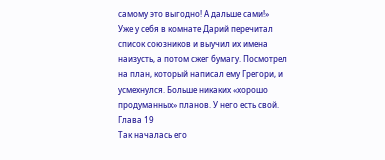самому это выгодно! А дальше сами!»
Уже у себя в комнате Дарий перечитал список союзников и выучил их имена наизусть, а потом сжег бумагу. Посмотрел на план, который написал ему Грегори, и усмехнулся. Больше никаких «хорошо продуманных» планов. У него есть свой.
Глава 19
Так началась его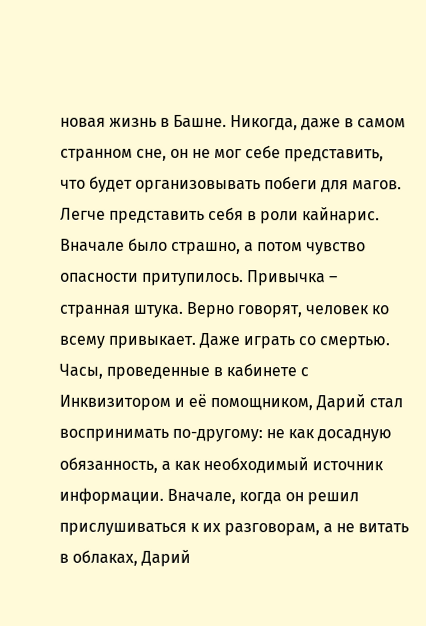новая жизнь в Башне. Никогда, даже в самом странном сне, он не мог себе представить, что будет организовывать побеги для магов. Легче представить себя в роли кайнарис. Вначале было страшно, а потом чувство опасности притупилось. Привычка – странная штука. Верно говорят, человек ко всему привыкает. Даже играть со смертью.
Часы, проведенные в кабинете с Инквизитором и её помощником, Дарий стал воспринимать по-другому: не как досадную обязанность, а как необходимый источник информации. Вначале, когда он решил прислушиваться к их разговорам, а не витать в облаках, Дарий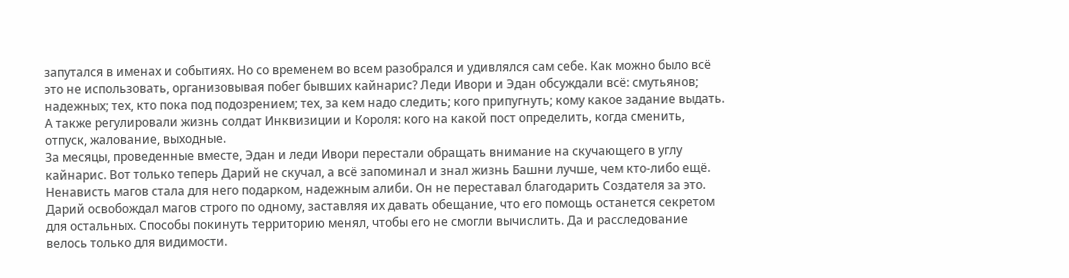запутался в именах и событиях. Но со временем во всем разобрался и удивлялся сам себе. Как можно было всё это не использовать, организовывая побег бывших кайнарис? Леди Ивори и Эдан обсуждали всё: смутьянов; надежных; тех, кто пока под подозрением; тех, за кем надо следить; кого припугнуть; кому какое задание выдать. А также регулировали жизнь солдат Инквизиции и Короля: кого на какой пост определить, когда сменить, отпуск, жалование, выходные.
За месяцы, проведенные вместе, Эдан и леди Ивори перестали обращать внимание на скучающего в углу кайнарис. Вот только теперь Дарий не скучал, а всё запоминал и знал жизнь Башни лучше, чем кто-либо ещё.
Ненависть магов стала для него подарком, надежным алиби. Он не переставал благодарить Создателя за это. Дарий освобождал магов строго по одному, заставляя их давать обещание, что его помощь останется секретом для остальных. Способы покинуть территорию менял, чтобы его не смогли вычислить. Да и расследование велось только для видимости.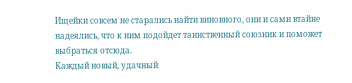Ищейки совсем не старались найти виновного, они и сами втайне надеялись, что к ним подойдет таинственный союзник и поможет выбраться отсюда.
Каждый новый, удачный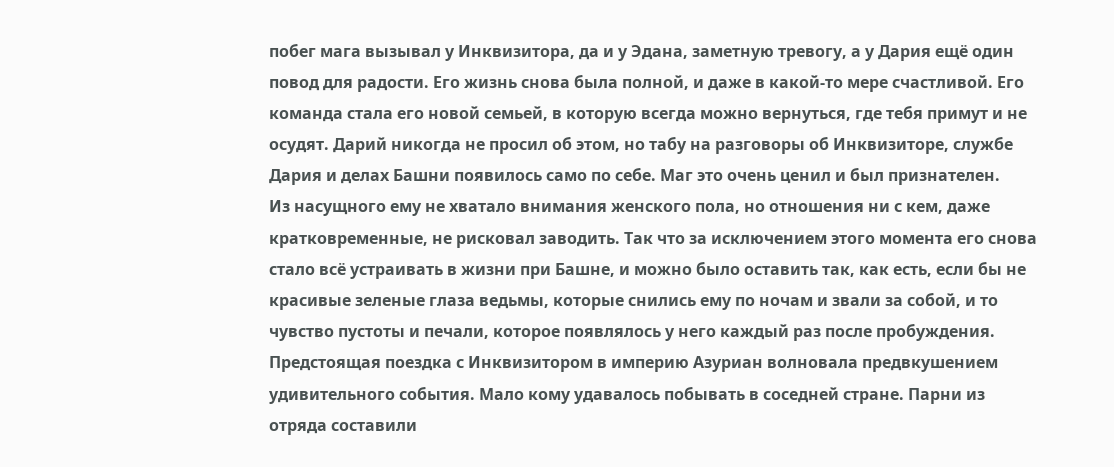побег мага вызывал у Инквизитора, да и у Эдана, заметную тревогу, а у Дария ещё один повод для радости. Его жизнь снова была полной, и даже в какой-то мере счастливой. Его команда стала его новой семьей, в которую всегда можно вернуться, где тебя примут и не осудят. Дарий никогда не просил об этом, но табу на разговоры об Инквизиторе, службе Дария и делах Башни появилось само по себе. Маг это очень ценил и был признателен.
Из насущного ему не хватало внимания женского пола, но отношения ни с кем, даже кратковременные, не рисковал заводить. Так что за исключением этого момента его снова стало всё устраивать в жизни при Башне, и можно было оставить так, как есть, если бы не красивые зеленые глаза ведьмы, которые снились ему по ночам и звали за собой, и то чувство пустоты и печали, которое появлялось у него каждый раз после пробуждения.
Предстоящая поездка с Инквизитором в империю Азуриан волновала предвкушением удивительного события. Мало кому удавалось побывать в соседней стране. Парни из отряда составили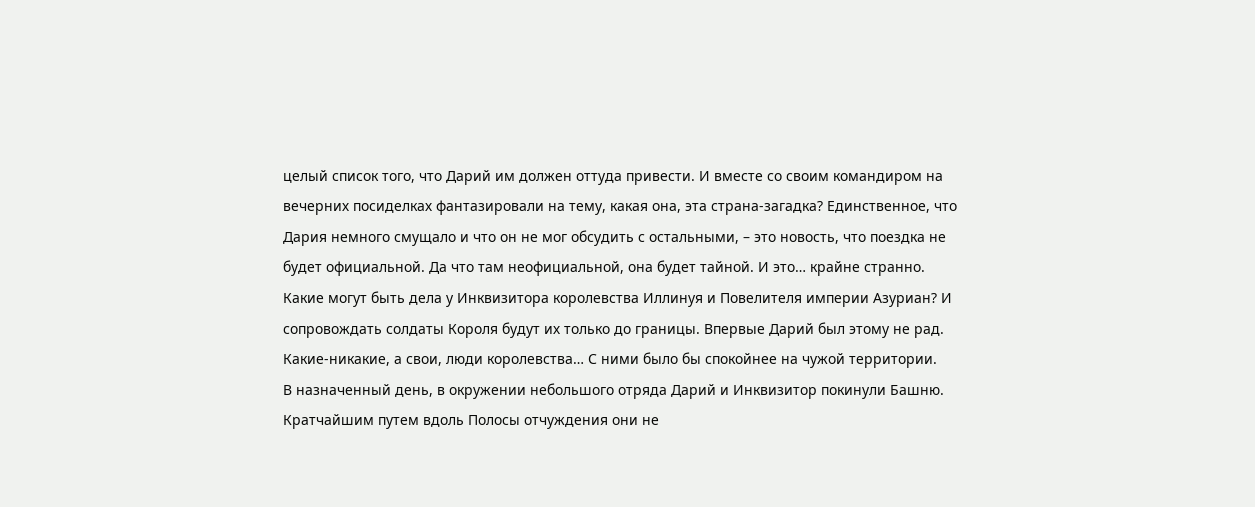целый список того, что Дарий им должен оттуда привести. И вместе со своим командиром на вечерних посиделках фантазировали на тему, какая она, эта страна-загадка? Единственное, что Дария немного смущало и что он не мог обсудить с остальными, – это новость, что поездка не будет официальной. Да что там неофициальной, она будет тайной. И это… крайне странно. Какие могут быть дела у Инквизитора королевства Иллинуя и Повелителя империи Азуриан? И сопровождать солдаты Короля будут их только до границы. Впервые Дарий был этому не рад. Какие-никакие, а свои, люди королевства… С ними было бы спокойнее на чужой территории.
В назначенный день, в окружении небольшого отряда Дарий и Инквизитор покинули Башню. Кратчайшим путем вдоль Полосы отчуждения они не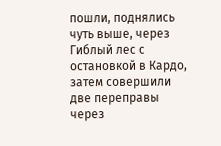пошли, поднялись чуть выше, через Гиблый лес с остановкой в Кардо, затем совершили две переправы через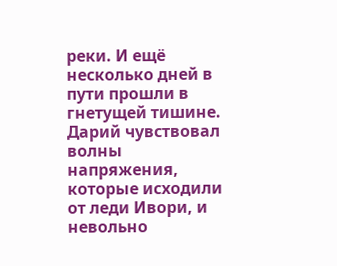реки. И ещё несколько дней в пути прошли в гнетущей тишине. Дарий чувствовал волны напряжения, которые исходили от леди Ивори, и невольно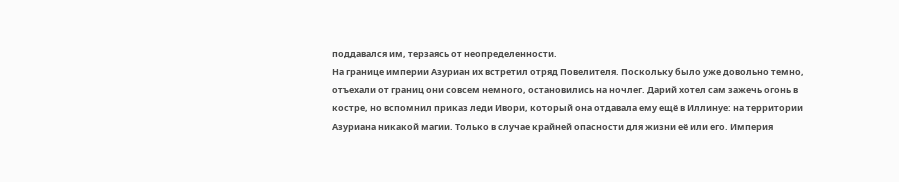поддавался им, терзаясь от неопределенности.
На границе империи Азуриан их встретил отряд Повелителя. Поскольку было уже довольно темно, отъехали от границ они совсем немного, остановились на ночлег. Дарий хотел сам зажечь огонь в костре, но вспомнил приказ леди Ивори, который она отдавала ему ещё в Иллинуе: на территории Азуриана никакой магии. Только в случае крайней опасности для жизни её или его. Империя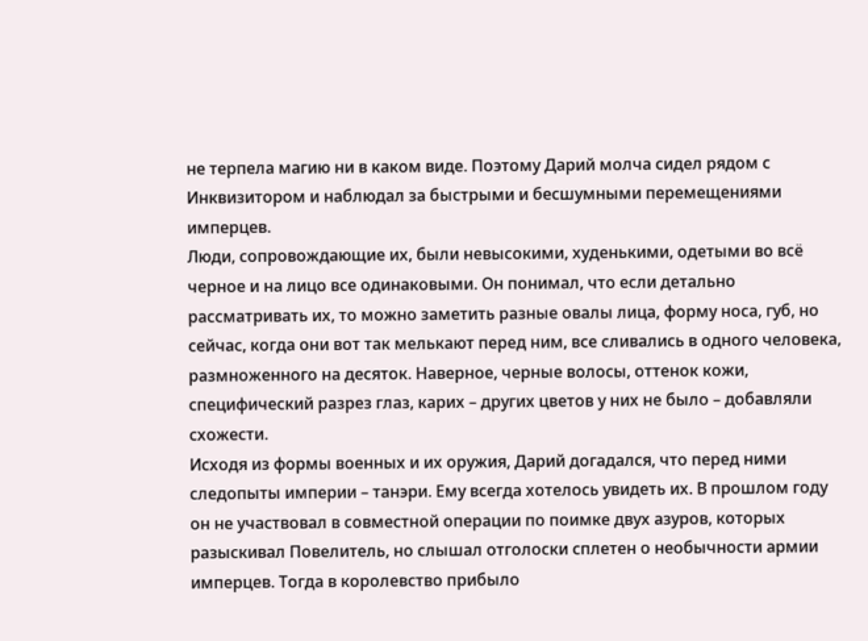не терпела магию ни в каком виде. Поэтому Дарий молча сидел рядом с Инквизитором и наблюдал за быстрыми и бесшумными перемещениями имперцев.
Люди, сопровождающие их, были невысокими, худенькими, одетыми во всё черное и на лицо все одинаковыми. Он понимал, что если детально рассматривать их, то можно заметить разные овалы лица, форму носа, губ, но сейчас, когда они вот так мелькают перед ним, все сливались в одного человека, размноженного на десяток. Наверное, черные волосы, оттенок кожи, специфический разрез глаз, карих – других цветов у них не было – добавляли схожести.
Исходя из формы военных и их оружия, Дарий догадался, что перед ними следопыты империи – танэри. Ему всегда хотелось увидеть их. В прошлом году он не участвовал в совместной операции по поимке двух азуров, которых разыскивал Повелитель, но слышал отголоски сплетен о необычности армии имперцев. Тогда в королевство прибыло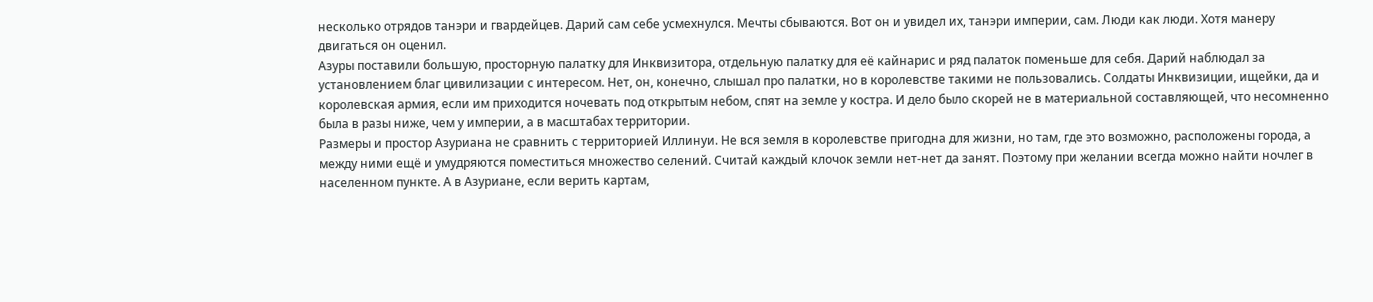несколько отрядов танэри и гвардейцев. Дарий сам себе усмехнулся. Мечты сбываются. Вот он и увидел их, танэри империи, сам. Люди как люди. Хотя манеру двигаться он оценил.
Азуры поставили большую, просторную палатку для Инквизитора, отдельную палатку для её кайнарис и ряд палаток поменьше для себя. Дарий наблюдал за установлением благ цивилизации с интересом. Нет, он, конечно, слышал про палатки, но в королевстве такими не пользовались. Солдаты Инквизиции, ищейки, да и королевская армия, если им приходится ночевать под открытым небом, спят на земле у костра. И дело было скорей не в материальной составляющей, что несомненно была в разы ниже, чем у империи, а в масштабах территории.
Размеры и простор Азуриана не сравнить с территорией Иллинуи. Не вся земля в королевстве пригодна для жизни, но там, где это возможно, расположены города, а между ними ещё и умудряются поместиться множество селений. Считай каждый клочок земли нет-нет да занят. Поэтому при желании всегда можно найти ночлег в населенном пункте. А в Азуриане, если верить картам,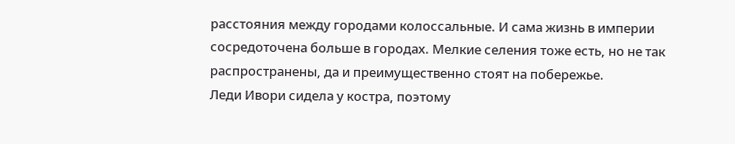расстояния между городами колоссальные. И сама жизнь в империи сосредоточена больше в городах. Мелкие селения тоже есть, но не так распространены, да и преимущественно стоят на побережье.
Леди Ивори сидела у костра, поэтому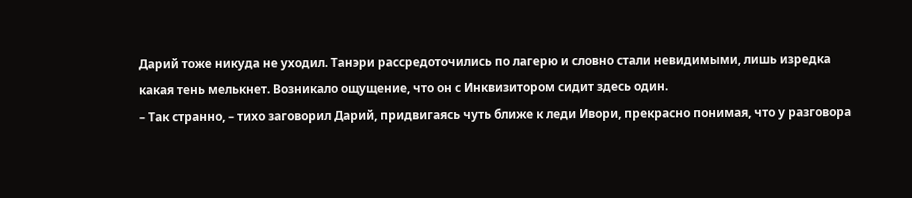Дарий тоже никуда не уходил. Танэри рассредоточились по лагерю и словно стали невидимыми, лишь изредка какая тень мелькнет. Возникало ощущение, что он с Инквизитором сидит здесь один.
– Так странно, – тихо заговорил Дарий, придвигаясь чуть ближе к леди Ивори, прекрасно понимая, что у разговора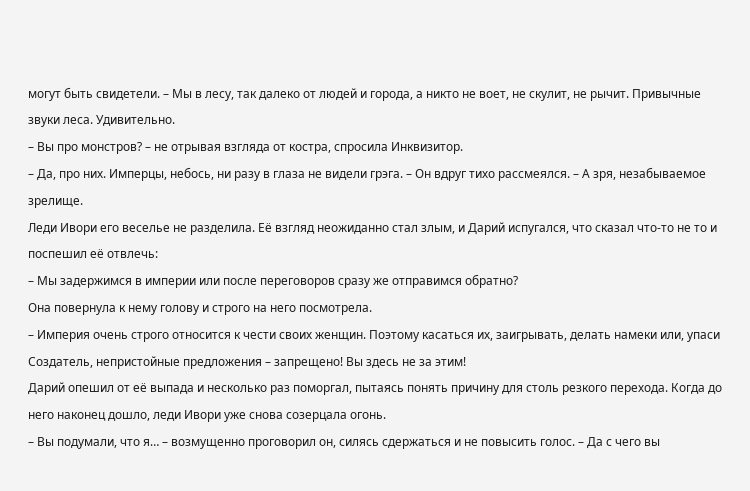могут быть свидетели. – Мы в лесу, так далеко от людей и города, а никто не воет, не скулит, не рычит. Привычные звуки леса. Удивительно.
– Вы про монстров? – не отрывая взгляда от костра, спросила Инквизитор.
– Да, про них. Имперцы, небось, ни разу в глаза не видели грэга. – Он вдруг тихо рассмеялся. – А зря, незабываемое зрелище.
Леди Ивори его веселье не разделила. Её взгляд неожиданно стал злым, и Дарий испугался, что сказал что-то не то и поспешил её отвлечь:
– Мы задержимся в империи или после переговоров сразу же отправимся обратно?
Она повернула к нему голову и строго на него посмотрела.
– Империя очень строго относится к чести своих женщин. Поэтому касаться их, заигрывать, делать намеки или, упаси Создатель, непристойные предложения – запрещено! Вы здесь не за этим!
Дарий опешил от её выпада и несколько раз поморгал, пытаясь понять причину для столь резкого перехода. Когда до него наконец дошло, леди Ивори уже снова созерцала огонь.
– Вы подумали, что я… – возмущенно проговорил он, силясь сдержаться и не повысить голос. – Да с чего вы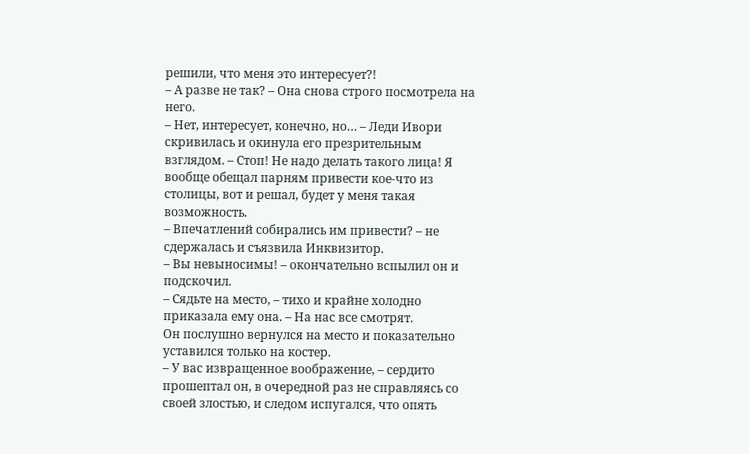решили, что меня это интересует?!
– А разве не так? – Она снова строго посмотрела на него.
– Нет, интересует, конечно, но… – Леди Ивори скривилась и окинула его презрительным взглядом. – Стоп! Не надо делать такого лица! Я вообще обещал парням привести кое-что из столицы, вот и решал, будет у меня такая возможность.
– Впечатлений собирались им привести? – не сдержалась и съязвила Инквизитор.
– Вы невыносимы! – окончательно вспылил он и подскочил.
– Сядьте на место, – тихо и крайне холодно приказала ему она. – На нас все смотрят.
Он послушно вернулся на место и показательно уставился только на костер.
– У вас извращенное воображение, – сердито прошептал он, в очередной раз не справляясь со своей злостью, и следом испугался, что опять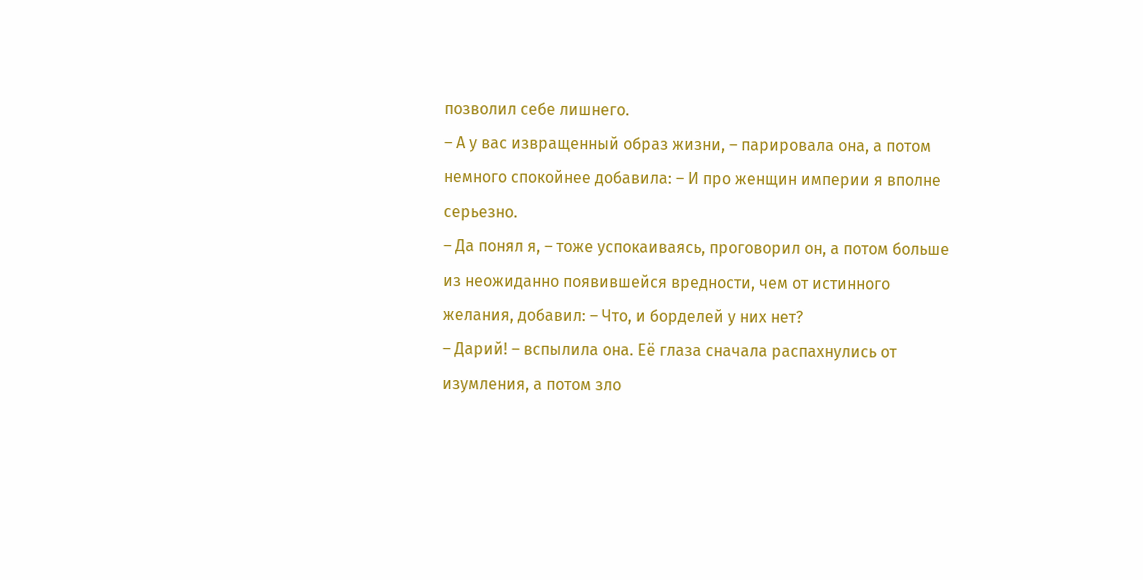позволил себе лишнего.
– А у вас извращенный образ жизни, – парировала она, а потом немного спокойнее добавила: – И про женщин империи я вполне серьезно.
– Да понял я, – тоже успокаиваясь, проговорил он, а потом больше из неожиданно появившейся вредности, чем от истинного желания, добавил: – Что, и борделей у них нет?
– Дарий! – вспылила она. Её глаза сначала распахнулись от изумления, а потом зло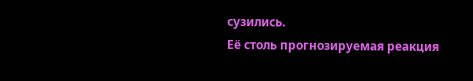сузились.
Её столь прогнозируемая реакция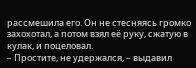рассмешила его. Он не стесняясь громко захохотал, а потом взял её руку, сжатую в кулак, и поцеловал.
– Простите, не удержался, – выдавил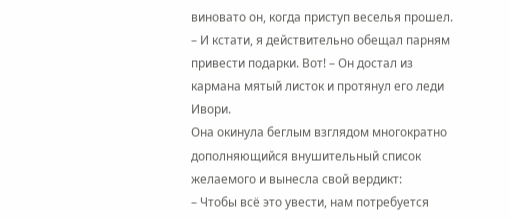виновато он, когда приступ веселья прошел. – И кстати, я действительно обещал парням привести подарки. Вот! – Он достал из кармана мятый листок и протянул его леди Ивори.
Она окинула беглым взглядом многократно дополняющийся внушительный список желаемого и вынесла свой вердикт:
– Чтобы всё это увести, нам потребуется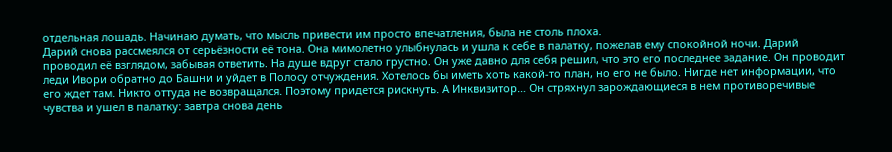отдельная лошадь. Начинаю думать, что мысль привести им просто впечатления, была не столь плоха.
Дарий снова рассмеялся от серьёзности её тона. Она мимолетно улыбнулась и ушла к себе в палатку, пожелав ему спокойной ночи. Дарий проводил её взглядом, забывая ответить. На душе вдруг стало грустно. Он уже давно для себя решил, что это его последнее задание. Он проводит леди Ивори обратно до Башни и уйдет в Полосу отчуждения. Хотелось бы иметь хоть какой-то план, но его не было. Нигде нет информации, что его ждет там. Никто оттуда не возвращался. Поэтому придется рискнуть. А Инквизитор… Он стряхнул зарождающиеся в нем противоречивые чувства и ушел в палатку: завтра снова день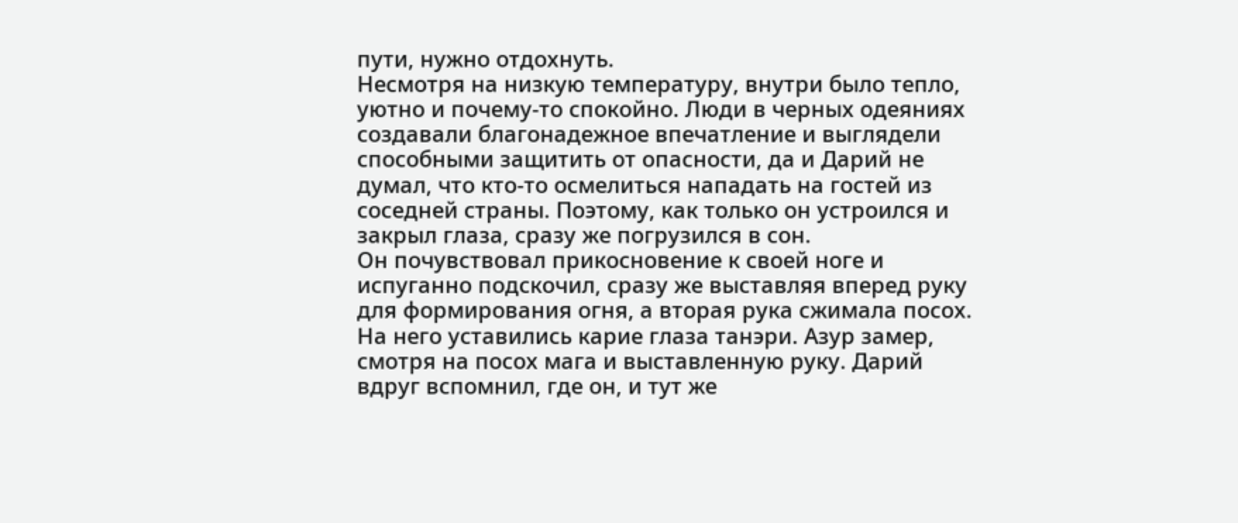пути, нужно отдохнуть.
Несмотря на низкую температуру, внутри было тепло, уютно и почему-то спокойно. Люди в черных одеяниях создавали благонадежное впечатление и выглядели способными защитить от опасности, да и Дарий не думал, что кто-то осмелиться нападать на гостей из соседней страны. Поэтому, как только он устроился и закрыл глаза, сразу же погрузился в сон.
Он почувствовал прикосновение к своей ноге и испуганно подскочил, сразу же выставляя вперед руку для формирования огня, а вторая рука сжимала посох. На него уставились карие глаза танэри. Азур замер, смотря на посох мага и выставленную руку. Дарий вдруг вспомнил, где он, и тут же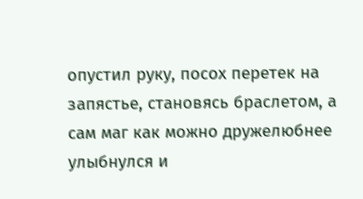опустил руку, посох перетек на запястье, становясь браслетом, а сам маг как можно дружелюбнее улыбнулся и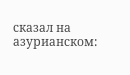сказал на азурианском: